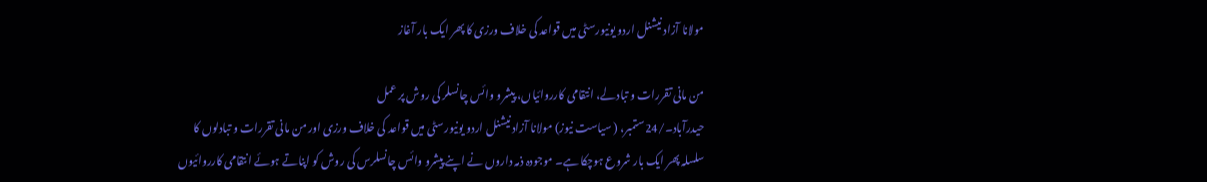مولانا آزاد نیشنل اردو یونیورسٹی میں قواعد کی خلاف ورزی کا پھر ایک بار آغاز

من مانی تقررات و تبادلے، انتقامی کارروائیاں، پیشرو وائس چانسلر کی روش پر عمل
حیدرآباد۔/24ستمبر، ( سیاست نیوز) مولانا آزاد نیشنل اردو یونیورسٹی میں قواعد کی خلاف ورزی اور من مانی تقررات و تبادلوں کا سلسلہ پھر ایک بار شروع ہوچکا ہے۔ موجودہ ذمہ داروں نے اپنے پیشرو وائس چانسلرس کی روش کو اپناتے ہوئے انتقامی کارروائیوں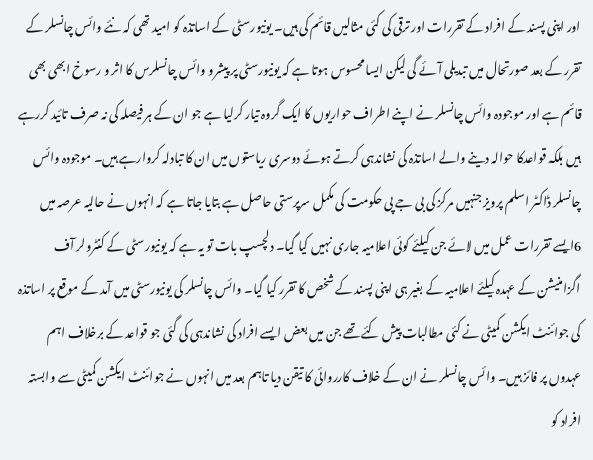اور اپنی پسند کے افراد کے تقررات اور ترقی کی کئی مثالیں قائم کی ہیں۔ یونیورسٹی کے اساتذہ کو امید تھی کہ نئے وائس چانسلر کے تقرر کے بعد صورتحال میں تبدیلی آئے گی لیکن ایسا محسوس ہوتا ہے کہ یونیورسٹی پر پیشرو وائس چانسلرس کا اثر و رسوخ ابھی بھی قائم ہے اور موجودہ وائس چانسلر نے اپنے اطراف حواریوں کا ایک گروہ تیار کرلیا ہے جو ان کے ہر فیصلہ کی نہ صرف تائید کررہے ہیں بلکہ قواعدکا حوالہ دینے والے اساتذہ کی نشاندہی کرتے ہوئے دوسری ریاستوں میں ان کا تبادلہ کروارہے ہیں۔ موجودہ وائس چانسلر ڈاکٹر اسلم پرویز جنہیں مرکز کی بی جے پی حکومت کی مکمل سرپرستی حاصل ہے بتایا جاتا ہے کہ انہوں نے حالیہ عرصہ میں 6ایسے تقررات عمل میں لائے جن کیلئے کوئی اعلامیہ جاری نہیں کیا گیا۔ دلچسپ بات تو یہ ہے کہ یونیورسٹی کے کنٹرولر آف اگزامنیشن کے عہدہ کیلئے اعلامیہ کے بغیر ہی اپنی پسند کے شخص کا تقرر کیا گیا۔ وائس چانسلر کی یونیورسٹی میں آمد کے موقع پر اساتذہ کی جوائنٹ ایکشن کمیٹی نے کئی مطالبات پیش کئے تھے جن میں بعض ایسے افراد کی نشاندہی کی گئی جو قواعد کے برخلاف اہم عہدوں پر فائز ہیں۔ وائس چانسلر نے ان کے خلاف کارروائی کا تیقن دیا تاہم بعد میں انہوں نے جوائنٹ ایکشن کمیٹی سے وابستہ افراد کو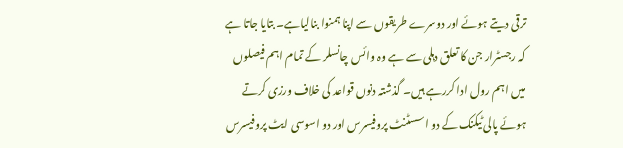ترقی دیتے ہوئے اور دوسرے طریقوں سے اپنا ہمنوا بنالیاہے۔ بتایا جاتا ہے کہ رجسٹرار جن کا تعلق دہلی سے ہے وہ وائس چانسلر کے تمام اہم فیصلوں میں اہم رول ادا کررہے ہیں۔ گذشتہ دنوں قواعد کی خلاف ورزی کرتے ہوئے پالی ٹیکنک کے دو اسسٹنٹ پروفیسرس اور دو اسوسی ایٹ پروفیسرس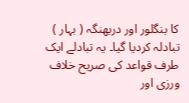کا بنگلور اور دربھنگہ ( بہار ) تبادلہ کردیا گیا۔ یہ تبادلے ایک طرف قواعد کی صریح خلاف ورزی اور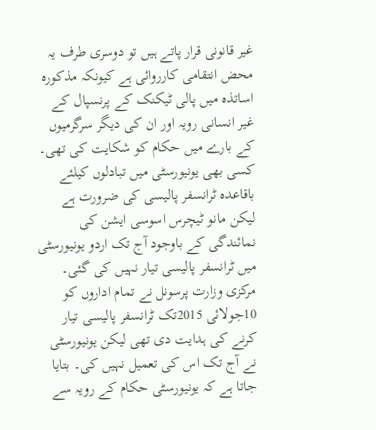غیر قانونی قرار پاتے ہیں تو دوسری طرف یہ محض انتقامی کارروائی ہے کیونکہ مذکورہ اساتذہ میں پالی ٹیکنک کے پرنسپال کے غیر انسانی رویہ اور ان کی دیگر سرگرمیوں کے بارے میں حکام کو شکایت کی تھی۔ کسی بھی یونیورسٹی میں تبادلوں کیلئے باقاعدہ ٹرانسفر پالیسی کی ضرورت ہے لیکن مانو ٹیچرس اسوسی ایشن کی نمائندگی کے باوجود آج تک اردو یونیورسٹی میں ٹرانسفر پالیسی تیار نہیں کی گئی۔ مرکزی وزارت پرسونل نے تمام اداروں کو 10جولائی 2015تک ٹرانسفر پالیسی تیار کرنے کی ہدایت دی تھی لیکن یونیورسٹی نے آج تک اس کی تعمیل نہیں کی۔ بتایا جاتا ہے کہ یونیورسٹی حکام کے رویہ سے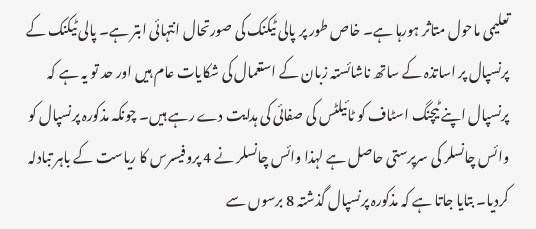تعلیمی ماحول متاثر ہورہا ہے۔ خاص طور پر پالی ٹیکنک کی صورتحال انتہائی ابتر ہے۔ پالی ٹیکنک کے پرنسپال پر اساتذہ کے ساتھ ناشائستہ زبان کے استعمال کی شکایات عام ہیں اور حد تو یہ ہے کہ پرنسپال اپنے ٹیچنگ اسٹاف کو ٹائیلٹس کی صفائی کی ہدایت دے رہے ہیں۔ چونکہ مذکورہ پرنسپال کو وائس چانسلر کی سرپرستی حاصل ہے لہذا وائس چانسلر نے 4 پروفیسرس کا ریاست کے باہر تبادلہ کردیا۔ بتایا جاتا ہے کہ مذکورہ پرنسپال گذشتہ 8 برسوں سے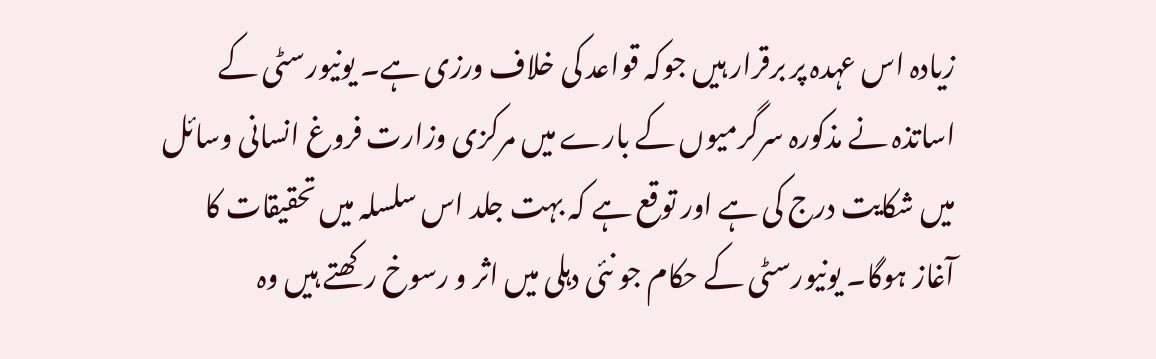زیادہ اس عہدہ پر برقرار ہیں جوکہ قواعد کی خلاف ورزی ہے۔ یونیورسٹی کے اساتذہ نے مذکورہ سرگرمیوں کے بارے میں مرکزی وزارت فروغ انسانی وسائل میں شکایت درج کی ہے اور توقع ہے کہ بہت جلد اس سلسلہ میں تحقیقات کا آغاز ہوگا۔ یونیورسٹی کے حکام جو نئی دہلی میں اثر و رسوخ رکھتے ہیں وہ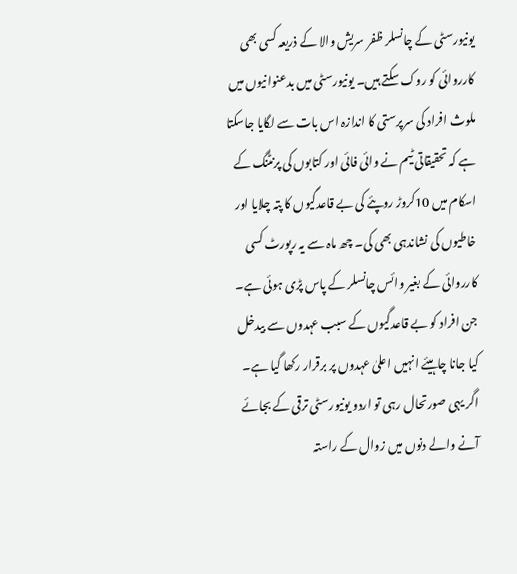یونیورسٹی کے چانسلر ظفر سریش والا کے ذریعہ کسی بھی کارروائی کو روک سکتے ہیں۔ یونیورسٹی میں بدعنوانیوں میں ملوث افراد کی سرپرستی کا اندازہ اس بات سے لگایا جاسکتا ہے کہ تحقیقاتی ٹیم نے وائی فائی اور کتابوں کی پرنٹنگ کے اسکام میں 10کروڑ روپئے کی بے قاعدگیوں کا پتہ چلایا اور خاطیوں کی نشاندہی بھی کی۔ چھ ماہ سے یہ رپورٹ کسی کارروائی کے بغیر وائس چانسلر کے پاس پڑی ہوئی ہے۔ جن افراد کو بے قاعدگیوں کے سبب عہدوں سے بیدخل کیا جانا چاہیئے انہیں اعلیٰ عہدوں پر برقرار رکھا گیا ہے۔ اگر یہی صورتحال رہی تو اردو یونیورسٹی ترقی کے بجائے آنے والے دنوں میں زوال کے راستہ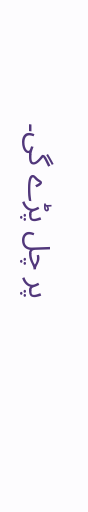پر چل پڑے گی۔